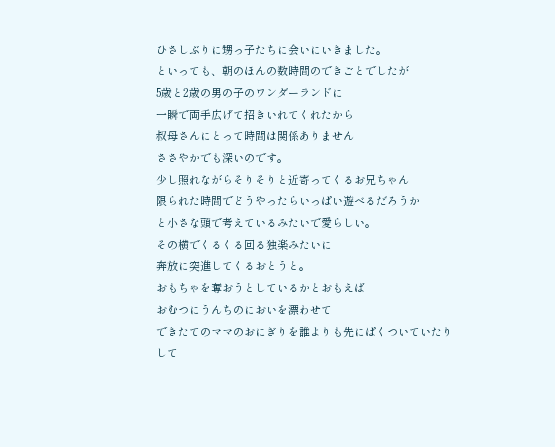ひさしぶりに甥っ子たちに会いにいきました。
といっても、朝のほんの数時間のできごとでしたが
5歳と2歳の男の子のワンダーランドに
一瞬で両手広げて招きいれてくれたから
叔母さんにとって時間は関係ありません
ささやかでも深いのです。
少し照れながらそりそりと近寄ってくるお兄ちゃん
限られた時間でどうやったらいっぱい遊べるだろうか
と小さな頭で考えているみたいで愛らしい。
その横でくるくる回る独楽みたいに
奔放に突進してくるおとうと。
おもちゃを奪おうとしているかとおもえば
おむつにうんちのにおいを漂わせて
できたてのママのおにぎりを誰よりも先にぱくついていたりして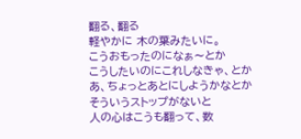翻る、翻る
軽やかに 木の葉みたいに。
こうおもったのになぁ〜とか
こうしたいのにこれしなきゃ、とか
あ、ちょっとあとにしようかなとか
そういうストップがないと
人の心はこうも翻って、数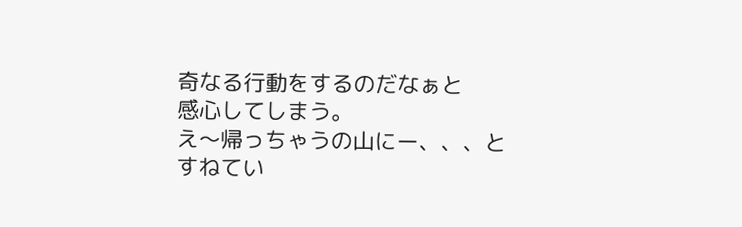奇なる行動をするのだなぁと
感心してしまう。
え〜帰っちゃうの山にー、、、と
すねてい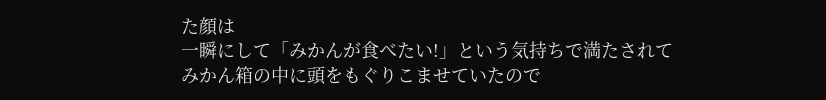た顔は
一瞬にして「みかんが食べたい!」という気持ちで満たされて
みかん箱の中に頭をもぐりこませていたので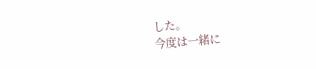した。
今度は一緒に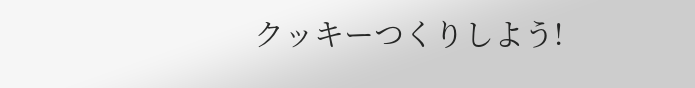クッキーつくりしよう!